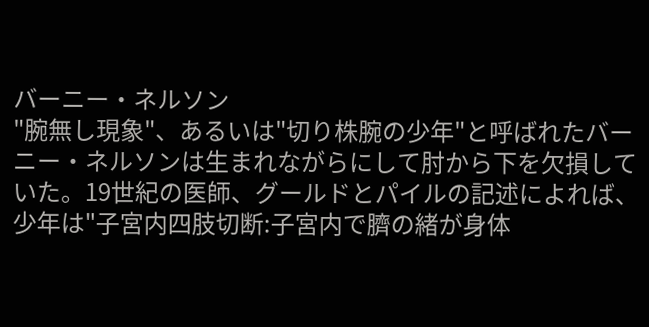バーニー・ネルソン
"腕無し現象"、あるいは"切り株腕の少年"と呼ばれたバーニー・ネルソンは生まれながらにして肘から下を欠損していた。19世紀の医師、グールドとパイルの記述によれば、少年は"子宮内四肢切断:子宮内で臍の緒が身体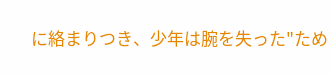に絡まりつき、少年は腕を失った"ため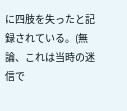に四肢を失ったと記録されている。(無論、これは当時の迷信で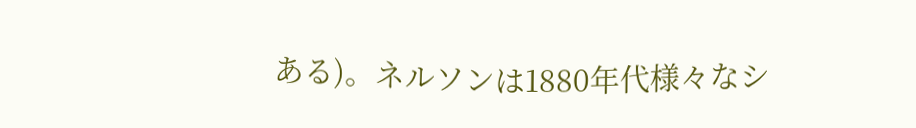ある)。ネルソンは1880年代様々なシ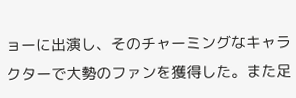ョーに出演し、そのチャーミングなキャラクターで大勢のファンを獲得した。また足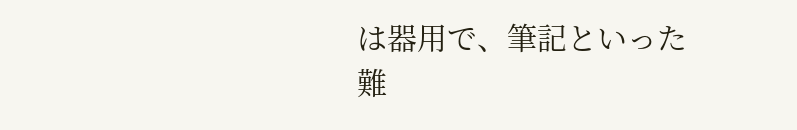は器用で、筆記といった難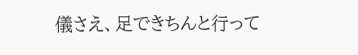儀さえ、足できちんと行って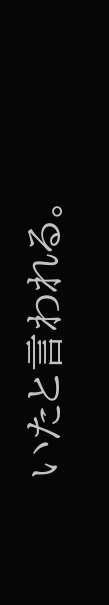いたと言われる。